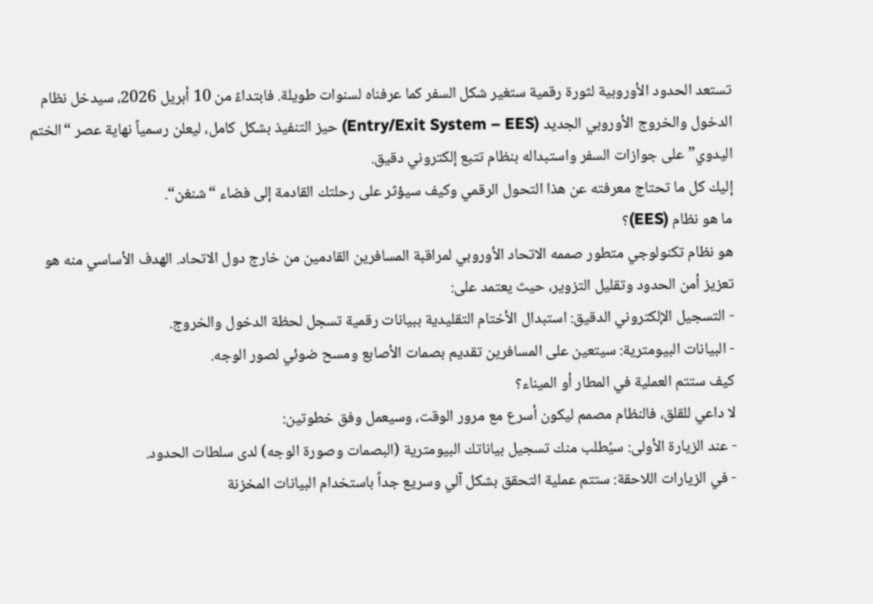تستعد الحدود الأوروبية لثورة رقمية ستغير شكل السفر كما عرفناه لسنوات طويلة. فابتداءً من 10 أبريل 2026، سيدخل نظام الدخول والخروج الأوروبي الجديد (Entry/Exit System – EES) حيز التنفيذ بشكل كامل، ليعلن رسمياً نهاية عصر “الختم اليدوي” على جوازات السفر واستبداله بنظام تتبع إلكتروني دقيق.
إليك كل ما تحتاج معرفته عن هذا التحول الرقمي وكيف سيؤثر على رحلتك القادمة إلى فضاء “شنغن“.
ما هو نظام (EES)؟
هو نظام تكنولوجي متطور صممه الاتحاد الأوروبي لمراقبة المسافرين القادمين من خارج دول الاتحاد. الهدف الأساسي منه هو تعزيز أمن الحدود وتقليل التزوير، حيث يعتمد على:
- التسجيل الإلكتروني الدقيق: استبدال الأختام التقليدية ببيانات رقمية تسجل لحظة الدخول والخروج.
- البيانات البيومترية: سيتعين على المسافرين تقديم بصمات الأصابع ومسح ضوئي لصور الوجه.
كيف ستتم العملية في المطار أو الميناء؟
لا داعي للقلق، فالنظام مصمم ليكون أسرع مع مرور الوقت، وسيعمل وفق خطوتين:
- عند الزيارة الأولى: سيُطلب منك تسجيل بياناتك البيومترية (البصمات وصورة الوجه) لدى سلطات الحدود.
- في الزيارات اللاحقة: ستتم عملية التحقق بشكل آلي وسريع جداً باستخدام البيانات المخزنة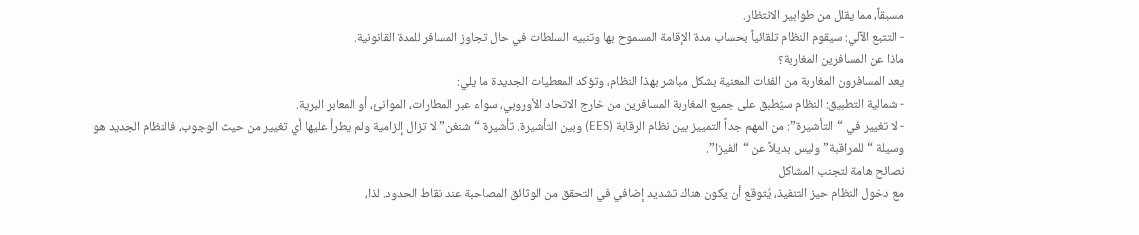مسبقاً، مما يقلل من طوابير الانتظار.
- التتبع الآلي: سيقوم النظام تلقائياً بحساب مدة الإقامة المسموح بها وتنبيه السلطات في حال تجاوز المسافر للمدة القانونية.
ماذا عن المسافرين المغاربة؟
يعد المسافرون المغاربة من الفئات المعنية بشكل مباشر بهذا النظام، وتؤكد المعطيات الجديدة ما يلي:
- شمالية التطبيق: النظام سيُطبق على جميع المغاربة المسافرين من خارج الاتحاد الأوروبي، سواء عبر المطارات، الموانئ، أو المعابر البرية.
- لا تغيير في “التأشيرة”: من المهم جداً التمييز بين نظام الرقابة (EES) وبين التأشيرة. تأشيرة “شنغن” لا تزال إلزامية ولم يطرأ عليها أي تغيير من حيث الوجوب، فالنظام الجديد هو وسيلة “للمراقبة” وليس بديلاً عن “الفيزا”.
نصائح هامة لتجنب المشاكل
مع دخول النظام حيز التنفيذ، يُتوقع أن يكون هناك تشديد إضافي في التحقق من الوثائق المصاحبة عند نقاط الحدود. لذا،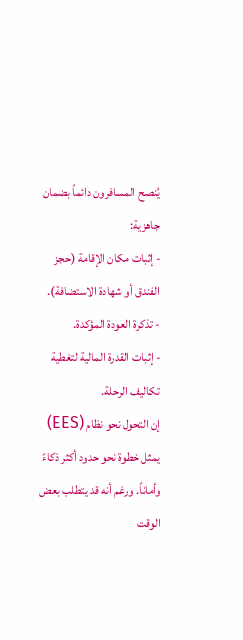يُنصح المسافرون دائماً بضمان جاهزية:
- إثبات مكان الإقامة (حجز الفندق أو شهادة الاستضافة).
- تذكرة العودة المؤكدة.
- إثبات القدرة المالية لتغطية تكاليف الرحلة.
إن التحول نحو نظام (EES) يمثل خطوة نحو حدود أكثر ذكاءً وأماناً. ورغم أنه قد يتطلب بعض الوقت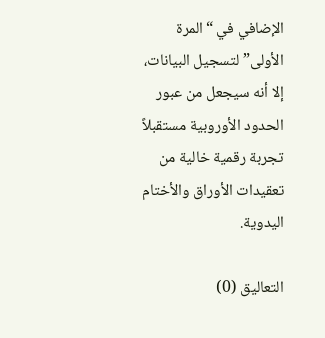الإضافي في “المرة الأولى” لتسجيل البيانات، إلا أنه سيجعل من عبور الحدود الأوروبية مستقبلاً تجربة رقمية خالية من تعقيدات الأوراق والأختام اليدوية.

التعاليق (0)